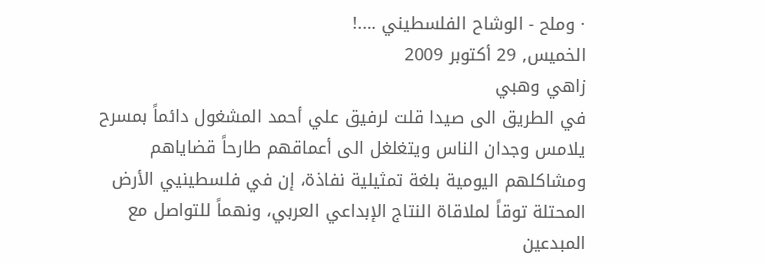· وملح - الوشاح الفلسطيني ….!
الخميس, 29 أكتوبر 2009
زاهي وهبي
في الطريق الى صيدا قلت لرفيق علي أحمد المشغول دائماً بمسرح يلامس وجدان الناس ويتغلغل الى أعماقهم طارحاً قضاياهم ومشاكلهم اليومية بلغة تمثيلية نفاذة، إن في فلسطينيي الأرض المحتلة توقاً لملاقاة النتاج الإبداعي العربي، ونهماً للتواصل مع المبدعين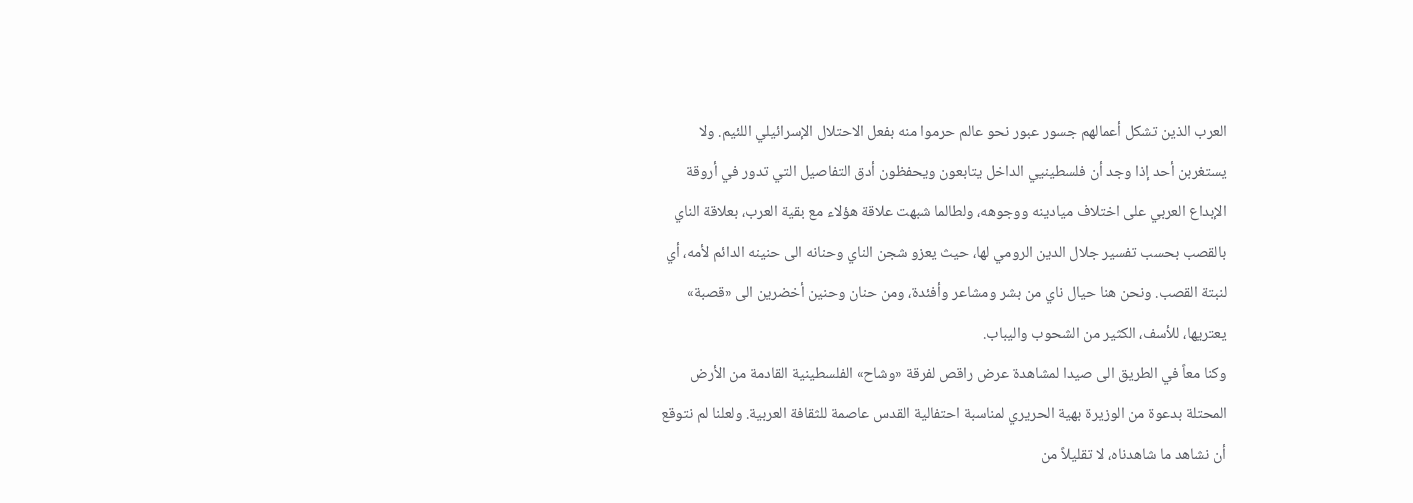العرب الذين تشكل أعمالهم جسور عبور نحو عالم حرموا منه بفعل الاحتلال الإسرائيلي اللئيم. ولا يستغربن أحد إذا وجد أن فلسطينيي الداخل يتابعون ويحفظون أدق التفاصيل التي تدور في أروقة الإبداع العربي على اختلاف ميادينه ووجوهه، ولطالما شبهت علاقة هؤلاء مع بقية العرب، بعلاقة الناي بالقصب بحسب تفسير جلال الدين الرومي لها، حيث يعزو شجن الناي وحنانه الى حنينه الدائم لأمه، أي لنبتة القصب. ونحن هنا حيال ناي من بشر ومشاعر وأفئدة، ومن حنان وحنين أخضرين الى «قصبة» يعتريها، للأسف، الكثير من الشحوب واليباب.
وكنا معاً في الطريق الى صيدا لمشاهدة عرض راقص لفرقة «وشاح» الفلسطينية القادمة من الأرض المحتلة بدعوة من الوزيرة بهية الحريري لمناسبة احتفالية القدس عاصمة للثقافة العربية. ولعلنا لم نتوقع أن نشاهد ما شاهدناه، لا تقليلاً من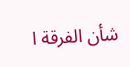شأن الفرقة ا